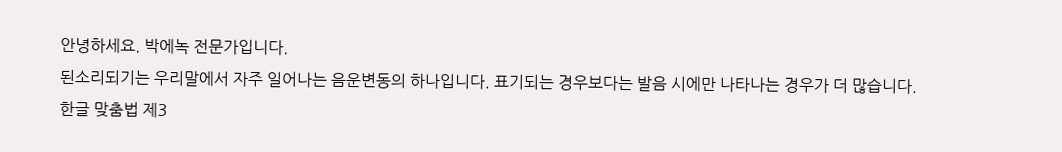안녕하세요. 박에녹 전문가입니다.
된소리되기는 우리말에서 자주 일어나는 음운변동의 하나입니다. 표기되는 경우보다는 발음 시에만 나타나는 경우가 더 많습니다.
한글 맞춤법 제3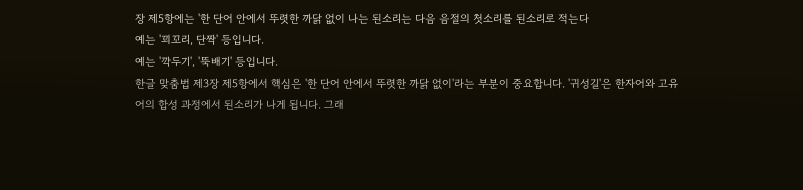장 제5항에는 '한 단어 안에서 뚜렷한 까닭 없이 나는 된소리는 다음 음절의 첫소리를 된소리로 적는다
예는 '꾀꼬리, 단짝' 등입니다.
예는 '깍두기', '뚝배기' 등입니다.
한글 맞춤법 제3장 제5항에서 핵심은 '한 단어 안에서 뚜렷한 까닭 없이'라는 부분이 중요합니다. '귀성길'은 한자어와 고유어의 합성 과정에서 된소리가 나게 됩니다. 그래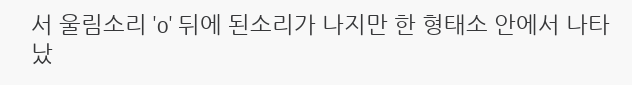서 울림소리 'o' 뒤에 된소리가 나지만 한 형태소 안에서 나타났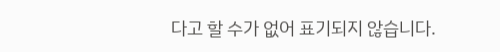다고 할 수가 없어 표기되지 않습니다.